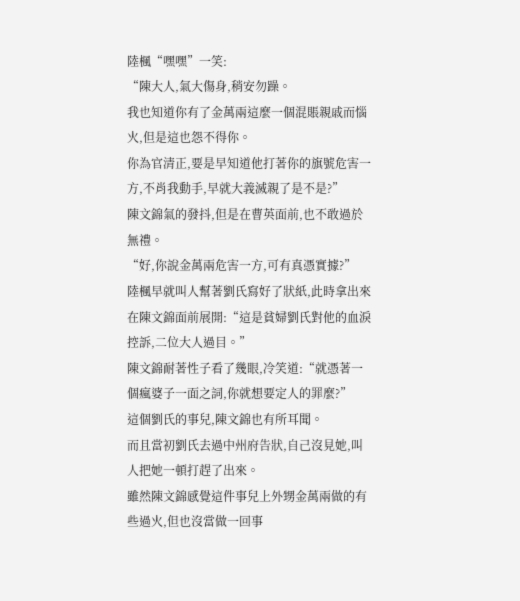陸楓“嘿嘿”一笑:
“陳大人,氣大傷身,稍安勿躁。
我也知道你有了金萬兩這麼一個混賬親戚而惱火,但是這也怨不得你。
你為官清正,要是早知道他打著你的旗號危害一方,不肖我動手,早就大義滅親了是不是?”
陳文錦氣的發抖,但是在曹英面前,也不敢過於無禮。
“好,你說金萬兩危害一方,可有真憑實據?”
陸楓早就叫人幫著劉氏寫好了狀紙,此時拿出來在陳文錦面前展開:“這是貧婦劉氏對他的血淚控訴,二位大人過目。”
陳文錦耐著性子看了幾眼,冷笑道:“就憑著一個瘋婆子一面之詞,你就想要定人的罪麼?”
這個劉氏的事兒,陳文錦也有所耳聞。
而且當初劉氏去過中州府告狀,自己沒見她,叫人把她一頓打趕了出來。
雖然陳文錦感覺這件事兒上外甥金萬兩做的有些過火,但也沒當做一回事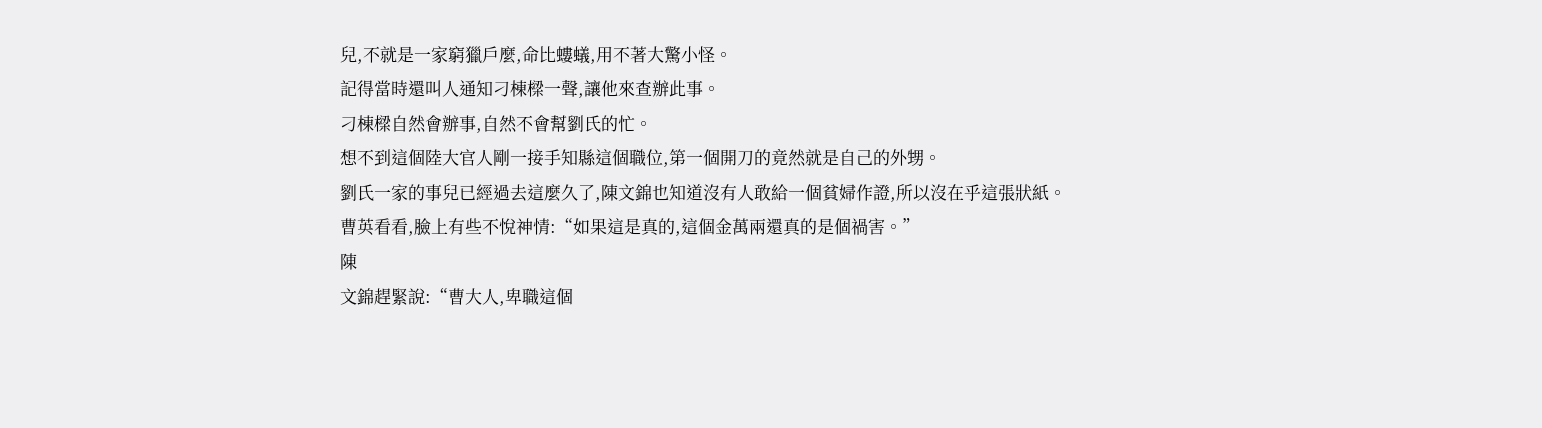兒,不就是一家窮獵戶麼,命比螻蟻,用不著大驚小怪。
記得當時還叫人通知刁棟樑一聲,讓他來查辦此事。
刁棟樑自然會辦事,自然不會幫劉氏的忙。
想不到這個陸大官人剛一接手知縣這個職位,第一個開刀的竟然就是自己的外甥。
劉氏一家的事兒已經過去這麼久了,陳文錦也知道沒有人敢給一個貧婦作證,所以沒在乎這張狀紙。
曹英看看,臉上有些不悅神情:“如果這是真的,這個金萬兩還真的是個禍害。”
陳
文錦趕緊說:“曹大人,卑職這個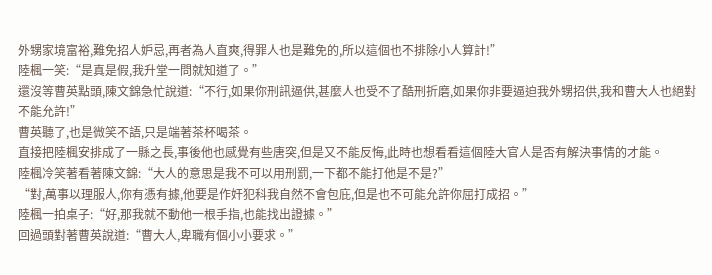外甥家境富裕,難免招人妒忌,再者為人直爽,得罪人也是難免的,所以這個也不排除小人算計!”
陸楓一笑:“是真是假,我升堂一問就知道了。”
還沒等曹英點頭,陳文錦急忙說道:“不行,如果你刑訊逼供,甚麼人也受不了酷刑折磨,如果你非要逼迫我外甥招供,我和曹大人也絕對不能允許!”
曹英聽了,也是微笑不語,只是端著茶杯喝茶。
直接把陸楓安排成了一縣之長,事後他也感覺有些唐突,但是又不能反悔,此時也想看看這個陸大官人是否有解決事情的才能。
陸楓冷笑著看著陳文錦:“大人的意思是我不可以用刑罰,一下都不能打他是不是?”
“對,萬事以理服人,你有憑有據,他要是作奸犯科我自然不會包庇,但是也不可能允許你屈打成招。”
陸楓一拍桌子:“好,那我就不動他一根手指,也能找出證據。”
回過頭對著曹英說道:“曹大人,卑職有個小小要求。”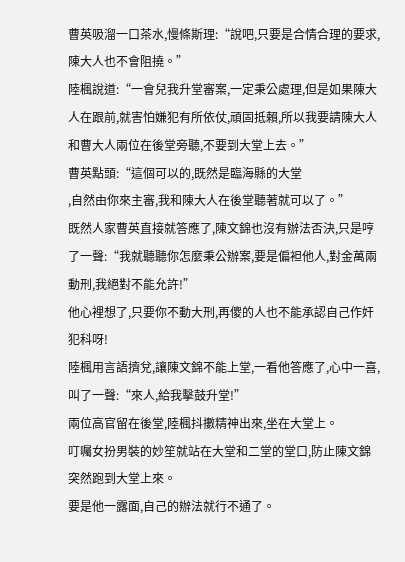曹英吸溜一口茶水,慢條斯理:“說吧,只要是合情合理的要求,陳大人也不會阻撓。”
陸楓說道:“一會兒我升堂審案,一定秉公處理,但是如果陳大人在跟前,就害怕嫌犯有所依仗,頑固抵賴,所以我要請陳大人和曹大人兩位在後堂旁聽,不要到大堂上去。”
曹英點頭:“這個可以的,既然是臨海縣的大堂
,自然由你來主審,我和陳大人在後堂聽著就可以了。”
既然人家曹英直接就答應了,陳文錦也沒有辦法否決,只是哼了一聲:“我就聽聽你怎麼秉公辦案,要是偏袒他人,對金萬兩動刑,我絕對不能允許!”
他心裡想了,只要你不動大刑,再傻的人也不能承認自己作奸犯科呀!
陸楓用言語擠兌,讓陳文錦不能上堂,一看他答應了,心中一喜,叫了一聲:“來人,給我擊鼓升堂!”
兩位高官留在後堂,陸楓抖擻精神出來,坐在大堂上。
叮囑女扮男裝的妙笙就站在大堂和二堂的堂口,防止陳文錦突然跑到大堂上來。
要是他一露面,自己的辦法就行不通了。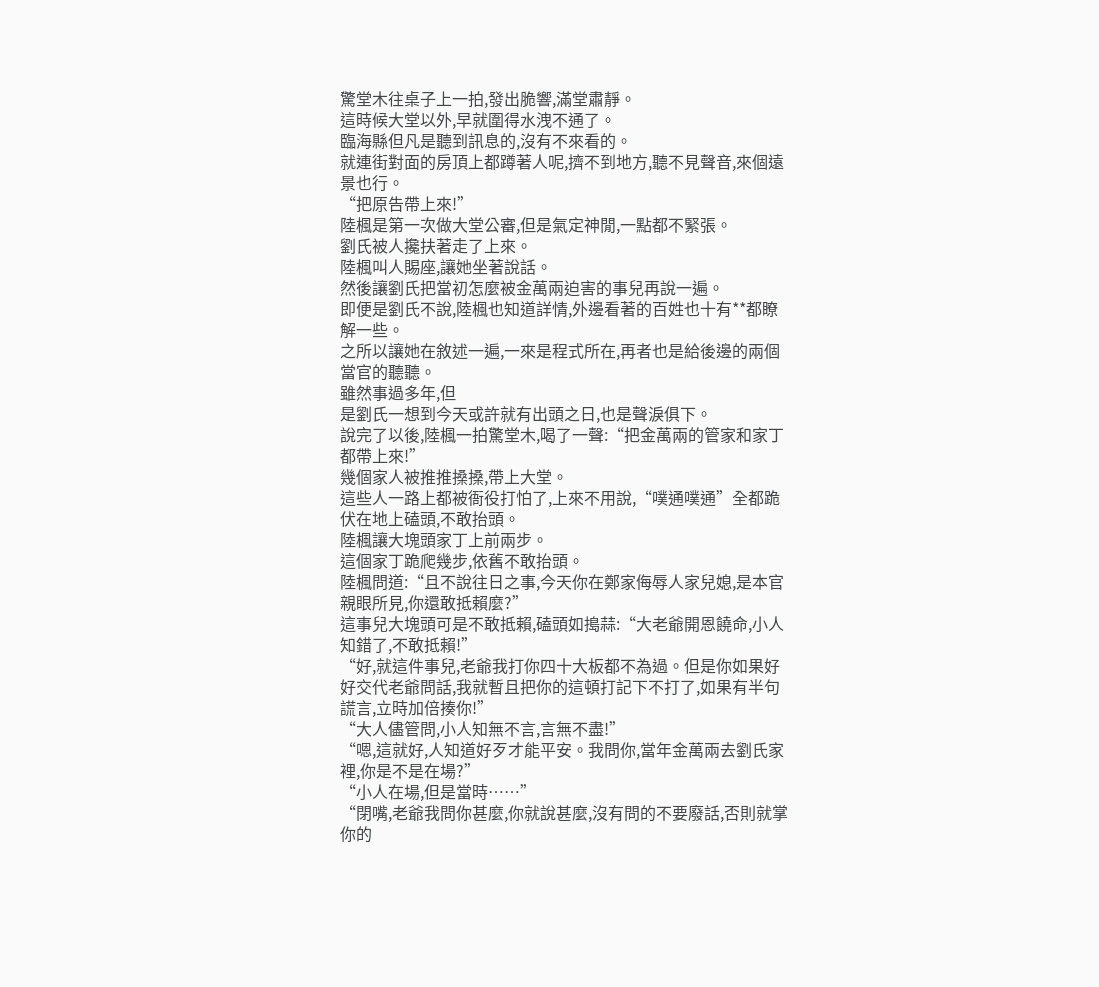驚堂木往桌子上一拍,發出脆響,滿堂肅靜。
這時候大堂以外,早就圍得水洩不通了。
臨海縣但凡是聽到訊息的,沒有不來看的。
就連街對面的房頂上都蹲著人呢,擠不到地方,聽不見聲音,來個遠景也行。
“把原告帶上來!”
陸楓是第一次做大堂公審,但是氣定神閒,一點都不緊張。
劉氏被人攙扶著走了上來。
陸楓叫人賜座,讓她坐著說話。
然後讓劉氏把當初怎麼被金萬兩迫害的事兒再說一遍。
即便是劉氏不說,陸楓也知道詳情,外邊看著的百姓也十有**都瞭解一些。
之所以讓她在敘述一遍,一來是程式所在,再者也是給後邊的兩個當官的聽聽。
雖然事過多年,但
是劉氏一想到今天或許就有出頭之日,也是聲淚俱下。
說完了以後,陸楓一拍驚堂木,喝了一聲:“把金萬兩的管家和家丁都帶上來!”
幾個家人被推推搡搡,帶上大堂。
這些人一路上都被衙役打怕了,上來不用說,“噗通噗通”全都跪伏在地上磕頭,不敢抬頭。
陸楓讓大塊頭家丁上前兩步。
這個家丁跪爬幾步,依舊不敢抬頭。
陸楓問道:“且不說往日之事,今天你在鄭家侮辱人家兒媳,是本官親眼所見,你還敢抵賴麼?”
這事兒大塊頭可是不敢抵賴,磕頭如搗蒜:“大老爺開恩饒命,小人知錯了,不敢抵賴!”
“好,就這件事兒,老爺我打你四十大板都不為過。但是你如果好好交代老爺問話,我就暫且把你的這頓打記下不打了,如果有半句謊言,立時加倍揍你!”
“大人儘管問,小人知無不言,言無不盡!”
“嗯,這就好,人知道好歹才能平安。我問你,當年金萬兩去劉氏家裡,你是不是在場?”
“小人在場,但是當時……”
“閉嘴,老爺我問你甚麼,你就說甚麼,沒有問的不要廢話,否則就掌你的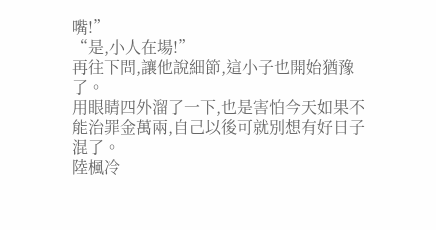嘴!”
“是,小人在場!”
再往下問,讓他說細節,這小子也開始猶豫了。
用眼睛四外溜了一下,也是害怕今天如果不能治罪金萬兩,自己以後可就別想有好日子混了。
陸楓冷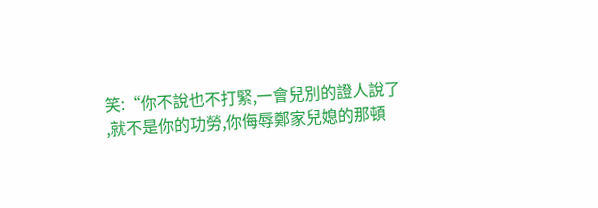笑:“你不說也不打緊,一會兒別的證人說了
,就不是你的功勞,你侮辱鄭家兒媳的那頓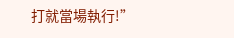打就當場執行!”